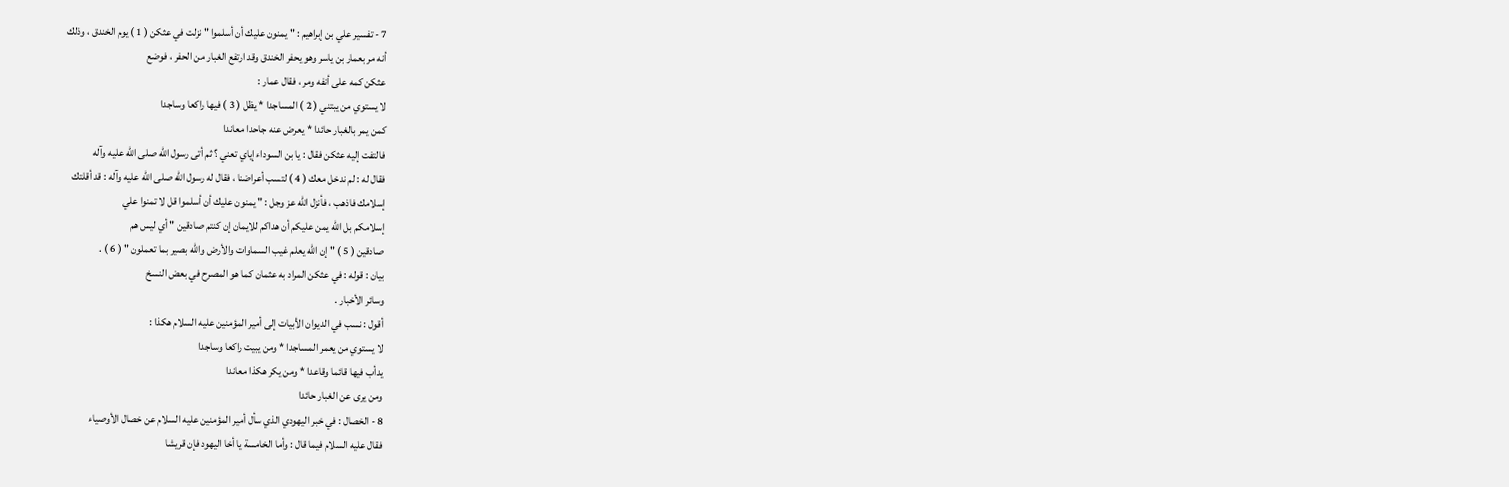7 - تفسير علي بن إبراهيم : " يمنون عليك أن أسلموا " نزلت في عثكن ( 1 ) يوم الخندق ، وذلك
أنه مر بعمار بن ياسر وهو يحفر الخندق وقد ارتفع الغبار من الحفر ، فوضع
عثكن كمه على أنفه ومر ، فقال عمار :
لا يستوي من يبتني ( 2 ) المساجدا * يظل ( 3 ) فيها راكعا وساجدا
كمن يمر بالغبار حائدا * يعرض عنه جاحدا معاندا
فالتفت إليه عثكن فقال : يا بن السوداء إياي تعني ؟ ثم أتى رسول الله صلى الله عليه وآله
فقال له : لم ندخل معك ( 4 ) لتسب أعراضنا ، فقال له رسول الله صلى الله عليه وآله : قد أقلتك
إسلامك فاذهب ، فأنزل الله عز وجل : " يمنون عليك أن أسلموا قل لا تمنوا علي
إسلامكم بل الله يمن عليكم أن هداكم للايمان إن كنتم صادقين " أي ليس هم
صادقين ( 5 ) " إن الله يعلم غيب السماوات والأرض والله بصير بما تعملون " ( 6 ) .
بيان : قوله : في عثكن المراد به عثمان كما هو المصرح في بعض النسخ
وسائر الأخبار .
أقول : نسب في الديوان الأبيات إلى أمير المؤمنين عليه السلام هكذا :
لا يستوي من يعمر المساجدا * ومن يبيت راكعا وساجدا
يدأب فيها قائما وقاعدا * ومن يكر هكذا معاندا
ومن يرى عن الغبار حائدا
8 - الخصال : في خبر اليهودي الذي سأل أمير المؤمنين عليه السلام عن خصال الأوصياء
فقال عليه السلام فيما قال : وأما الخامسة يا أخا اليهود فإن قريشا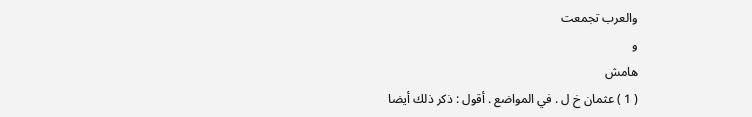والعرب تجمعت
و
هامش
( 1 ) عثمان خ ل . في المواضع . أقول : ذكر ذلك أيضا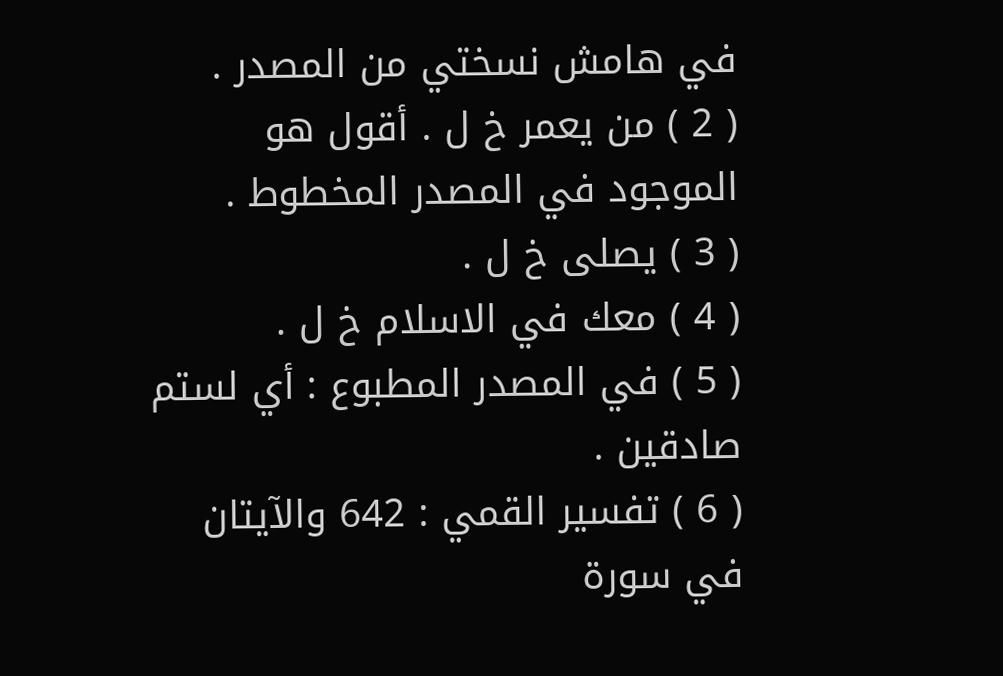في هامش نسختي من المصدر .
( 2 ) من يعمر خ ل . أقول هو الموجود في المصدر المخطوط .
( 3 ) يصلى خ ل .
( 4 ) معك في الاسلام خ ل .
( 5 ) في المصدر المطبوع : أي لستم صادقين .
( 6 ) تفسير القمي : 642 والآيتان في سورة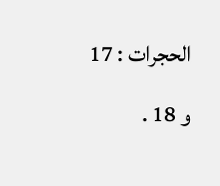الحجرات : 17 و 18 .